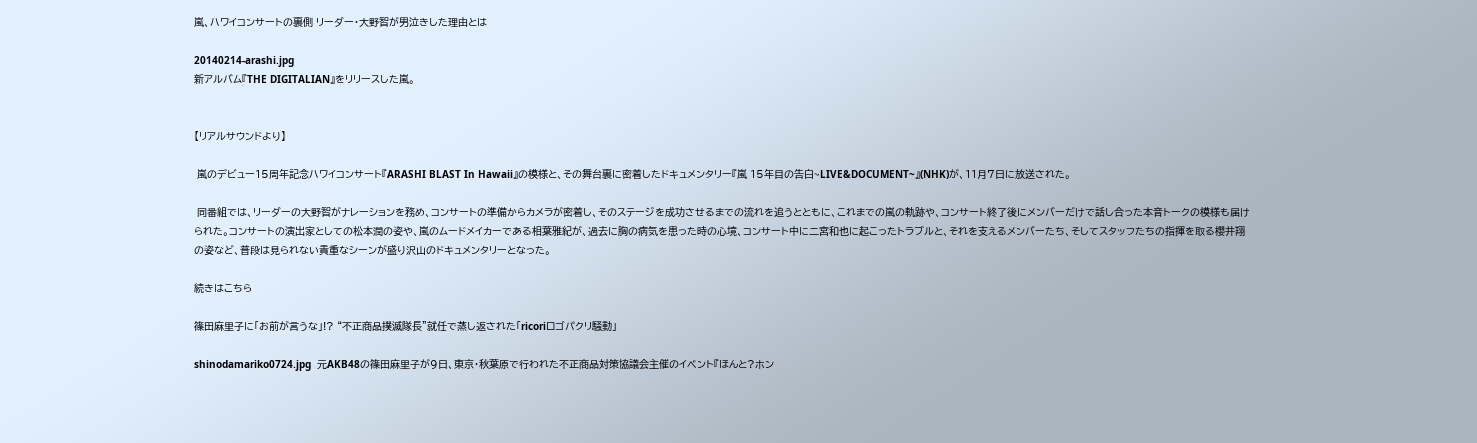嵐、ハワイコンサートの裏側 リーダー・大野智が男泣きした理由とは

20140214-arashi.jpg
新アルバム『THE DIGITALIAN』をリリースした嵐。


【リアルサウンドより】

 嵐のデビュー15周年記念ハワイコンサート『ARASHI BLAST In Hawaii』の模様と、その舞台裏に密着したドキュメンタリー『嵐 15年目の告白~LIVE&DOCUMENT~』(NHK)が、11月7日に放送された。

 同番組では、リーダーの大野智がナレーションを務め、コンサートの準備からカメラが密着し、そのステージを成功させるまでの流れを追うとともに、これまでの嵐の軌跡や、コンサート終了後にメンバーだけで話し合った本音トークの模様も届けられた。コンサートの演出家としての松本潤の姿や、嵐のムードメイカーである相葉雅紀が、過去に胸の病気を患った時の心境、コンサート中に二宮和也に起こったトラブルと、それを支えるメンバーたち、そしてスタッフたちの指揮を取る櫻井翔の姿など、普段は見られない貴重なシーンが盛り沢山のドキュメンタリーとなった。

続きはこちら

篠田麻里子に「お前が言うな」!? “不正商品撲滅隊長”就任で蒸し返された「ricoriロゴパクリ騒動」

shinodamariko0724.jpg  元AKB48の篠田麻里子が9日、東京・秋葉原で行われた不正商品対策協議会主催のイベント『ほんと?ホン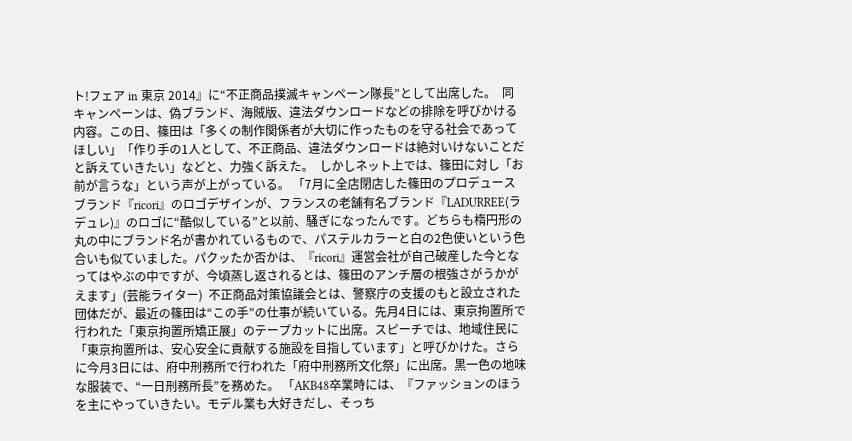ト!フェア in 東京 2014』に“不正商品撲滅キャンペーン隊長”として出席した。  同キャンペーンは、偽ブランド、海賊版、違法ダウンロードなどの排除を呼びかける内容。この日、篠田は「多くの制作関係者が大切に作ったものを守る社会であってほしい」「作り手の1人として、不正商品、違法ダウンロードは絶対いけないことだと訴えていきたい」などと、力強く訴えた。  しかしネット上では、篠田に対し「お前が言うな」という声が上がっている。 「7月に全店閉店した篠田のプロデュースブランド『ricori』のロゴデザインが、フランスの老舗有名ブランド『LADURREE(ラデュレ)』のロゴに“酷似している”と以前、騒ぎになったんです。どちらも楕円形の丸の中にブランド名が書かれているもので、パステルカラーと白の2色使いという色合いも似ていました。パクッたか否かは、『ricori』運営会社が自己破産した今となってはやぶの中ですが、今頃蒸し返されるとは、篠田のアンチ層の根強さがうかがえます」(芸能ライター)  不正商品対策協議会とは、警察庁の支援のもと設立された団体だが、最近の篠田は“この手”の仕事が続いている。先月4日には、東京拘置所で行われた「東京拘置所矯正展」のテープカットに出席。スピーチでは、地域住民に「東京拘置所は、安心安全に貢献する施設を目指しています」と呼びかけた。さらに今月3日には、府中刑務所で行われた「府中刑務所文化祭」に出席。黒一色の地味な服装で、“一日刑務所長”を務めた。 「AKB48卒業時には、『ファッションのほうを主にやっていきたい。モデル業も大好きだし、そっち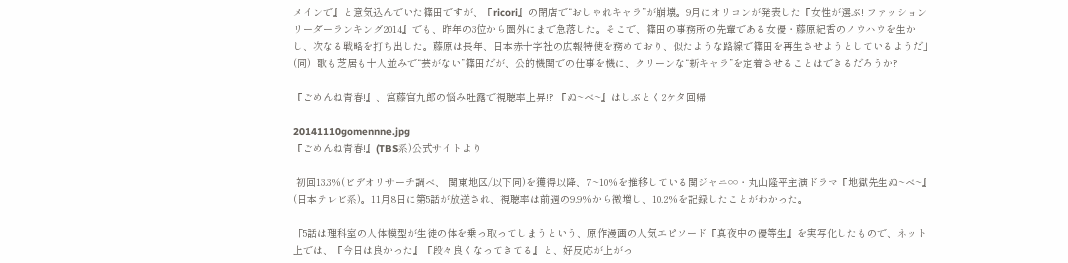メインで』と意気込んでいた篠田ですが、『ricori』の閉店で“おしゃれキャラ”が崩壊。9月にオリコンが発表した『女性が選ぶ! ファッションリーダーランキング2014』でも、昨年の3位から圏外にまで急落した。そこで、篠田の事務所の先輩である女優・藤原紀香のノウハウを生かし、次なる戦略を打ち出した。藤原は長年、日本赤十字社の広報特使を務めており、似たような路線で篠田を再生させようとしているようだ」(同)  歌も芝居も十人並みで“芸がない”篠田だが、公的機関での仕事を機に、クリーンな“新キャラ”を定着させることはできるだろうか?

『ごめんね青春!』、宮藤官九郎の悩み吐露で視聴率上昇!? 『ぬ~べ~』はしぶとく2ケタ回帰

20141110gomennne.jpg
『ごめんね青春!』(TBS系)公式サイトより

 初回13.3%(ビデオリサーチ調べ、 関東地区/以下同)を獲得以降、7~10%を推移している関ジャニ∞・丸山隆平主演ドラマ『地獄先生ぬ~べ~』(日本テレビ系)。11月8日に第5話が放送され、視聴率は前週の9.9%から微増し、10.2%を記録したことがわかった。

「5話は理科室の人体模型が生徒の体を乗っ取ってしまうという、原作漫画の人気エピソード『真夜中の優等生』を実写化したもので、ネット上では、『今日は良かった』『段々良くなってきてる』と、好反応が上がっ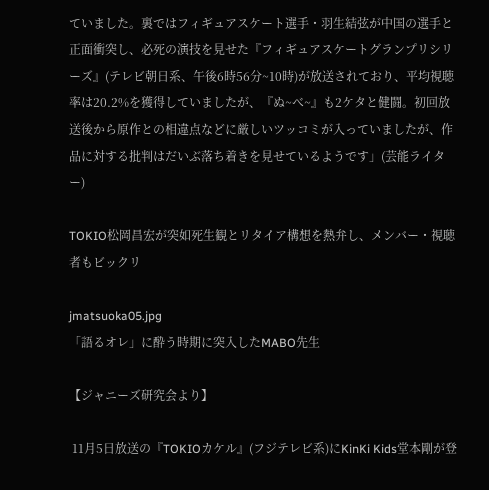ていました。裏ではフィギュアスケート選手・羽生結弦が中国の選手と正面衝突し、必死の演技を見せた『フィギュアスケートグランプリシリーズ』(テレビ朝日系、午後6時56分~10時)が放送されており、平均視聴率は20.2%を獲得していましたが、『ぬ~べ~』も2ケタと健闘。初回放送後から原作との相違点などに厳しいツッコミが入っていましたが、作品に対する批判はだいぶ落ち着きを見せているようです」(芸能ライター)

TOKIO松岡昌宏が突如死生観とリタイア構想を熱弁し、メンバー・視聴者もビックリ

jmatsuoka05.jpg
「語るオレ」に酔う時期に突入したMABO先生

【ジャニーズ研究会より】

 11月5日放送の『TOKIOカケル』(フジテレビ系)にKinKi Kids堂本剛が登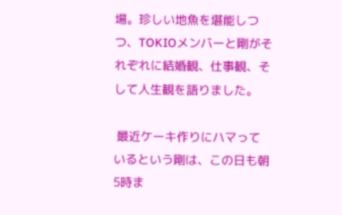場。珍しい地魚を堪能しつつ、TOKIOメンバーと剛がそれぞれに結婚観、仕事観、そして人生観を語りました。

 最近ケーキ作りにハマっているという剛は、この日も朝5時ま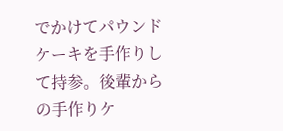でかけてパウンドケーキを手作りして持参。後輩からの手作りケ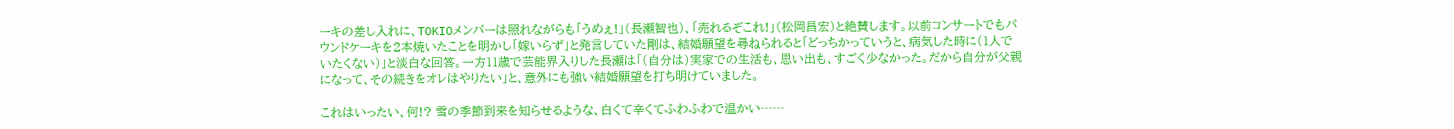ーキの差し入れに、TOKIOメンバーは照れながらも「うめぇ!」(長瀬智也)、「売れるぞこれ!」(松岡昌宏)と絶賛します。以前コンサートでもパウンドケーキを2本焼いたことを明かし「嫁いらず」と発言していた剛は、結婚願望を尋ねられると「どっちかっていうと、病気した時に(1人でいたくない)」と淡白な回答。一方11歳で芸能界入りした長瀬は「(自分は)実家での生活も、思い出も、すごく少なかった。だから自分が父親になって、その続きをオレはやりたい」と、意外にも強い結婚願望を打ち明けていました。

これはいったい、何!? 雪の季節到来を知らせるような、白くて辛くてふわふわで温かい……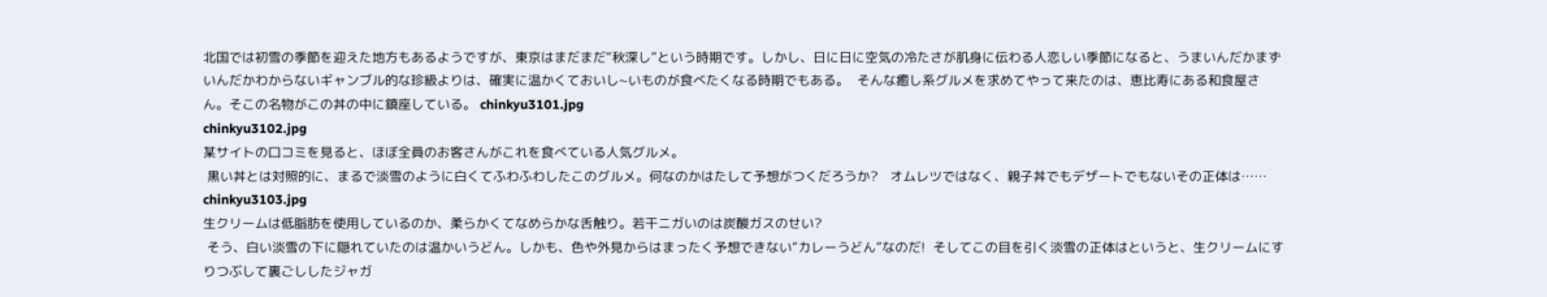北国では初雪の季節を迎えた地方もあるようですが、東京はまだまだ“秋深し”という時期です。しかし、日に日に空気の冷たさが肌身に伝わる人恋しい季節になると、うまいんだかまずいんだかわからないギャンブル的な珍級よりは、確実に温かくておいし~いものが食べたくなる時期でもある。  そんな癒し系グルメを求めてやって来たのは、恵比寿にある和食屋さん。そこの名物がこの丼の中に鎮座している。 chinkyu3101.jpg
chinkyu3102.jpg
某サイトの口コミを見ると、ほぼ全員のお客さんがこれを食べている人気グルメ。
 黒い丼とは対照的に、まるで淡雪のように白くてふわふわしたこのグルメ。何なのかはたして予想がつくだろうか?   オムレツではなく、親子丼でもデザートでもないその正体は……
chinkyu3103.jpg
生クリームは低脂肪を使用しているのか、柔らかくてなめらかな舌触り。若干ニガいのは炭酸ガスのせい?
 そう、白い淡雪の下に隠れていたのは温かいうどん。しかも、色や外見からはまったく予想できない“カレーうどん”なのだ!  そしてこの目を引く淡雪の正体はというと、生クリームにすりつぶして裏ごししたジャガ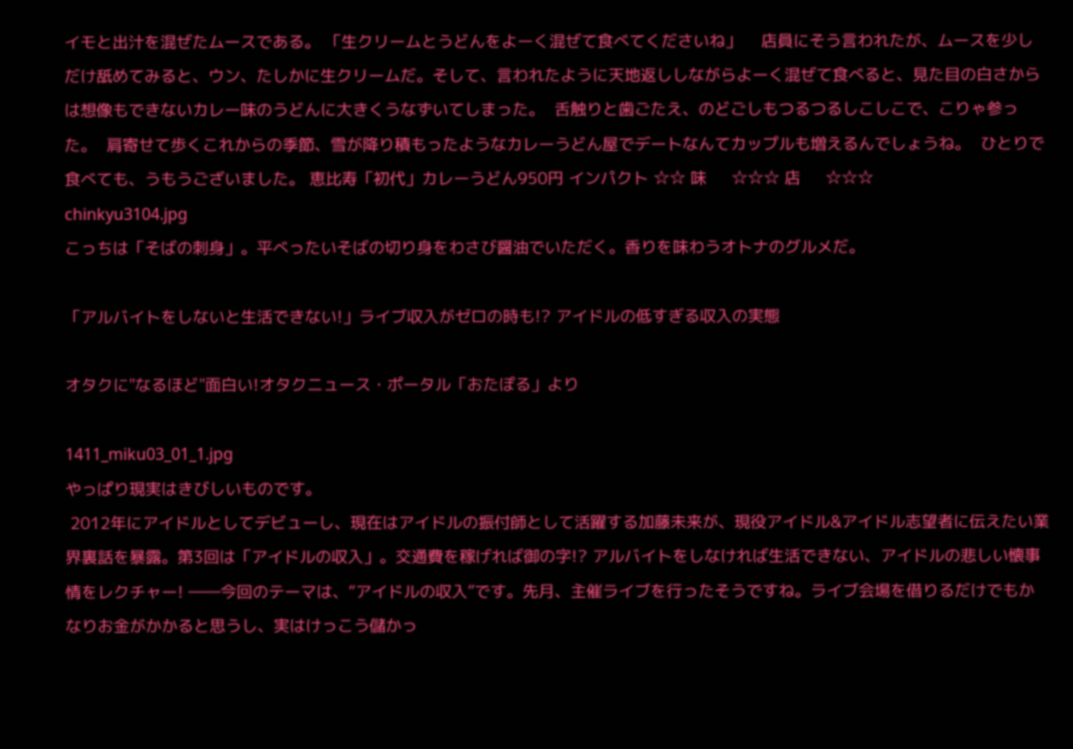イモと出汁を混ぜたムースである。 「生クリームとうどんをよーく混ぜて食べてくださいね」    店員にそう言われたが、ムースを少しだけ舐めてみると、ウン、たしかに生クリームだ。そして、言われたように天地返ししながらよーく混ぜて食べると、見た目の白さからは想像もできないカレー味のうどんに大きくうなずいてしまった。  舌触りと歯ごたえ、のどごしもつるつるしこしこで、こりゃ参った。  肩寄せて歩くこれからの季節、雪が降り積もったようなカレーうどん屋でデートなんてカップルも増えるんでしょうね。  ひとりで食べても、うもうございました。 恵比寿「初代」カレーうどん950円 インパクト ☆☆ 味     ☆☆☆ 店     ☆☆☆
chinkyu3104.jpg
こっちは「そばの刺身」。平べったいそばの切り身をわさび醤油でいただく。香りを味わうオトナのグルメだ。

「アルバイトをしないと生活できない!」ライブ収入がゼロの時も!? アイドルの低すぎる収入の実態

オタクに"なるほど"面白い!オタクニュース・ポータル「おたぽる」より

1411_miku03_01_1.jpg
やっぱり現実はきびしいものです。
 2012年にアイドルとしてデビューし、現在はアイドルの振付師として活躍する加藤未来が、現役アイドル&アイドル志望者に伝えたい業界裏話を暴露。第3回は「アイドルの収入」。交通費を稼げれば御の字!? アルバイトをしなければ生活できない、アイドルの悲しい懐事情をレクチャー! ――今回のテーマは、“アイドルの収入”です。先月、主催ライブを行ったそうですね。ライブ会場を借りるだけでもかなりお金がかかると思うし、実はけっこう儲かっ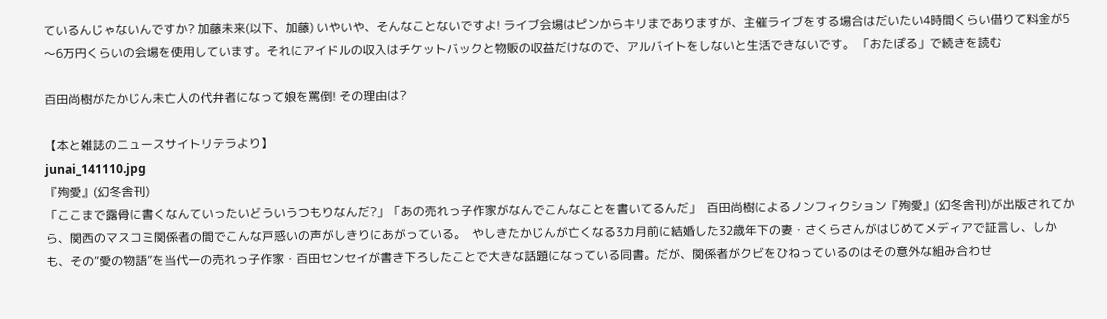ているんじゃないんですか? 加藤未来(以下、加藤) いやいや、そんなことないですよ! ライブ会場はピンからキリまでありますが、主催ライブをする場合はだいたい4時間くらい借りて料金が5〜6万円くらいの会場を使用しています。それにアイドルの収入はチケットバックと物販の収益だけなので、アルバイトをしないと生活できないです。 「おたぽる」で続きを読む

百田尚樹がたかじん未亡人の代弁者になって娘を罵倒! その理由は?

【本と雑誌のニュースサイトリテラより】
junai_141110.jpg
『殉愛』(幻冬舎刊)
「ここまで露骨に書くなんていったいどういうつもりなんだ?」「あの売れっ子作家がなんでこんなことを書いてるんだ」  百田尚樹によるノンフィクション『殉愛』(幻冬舎刊)が出版されてから、関西のマスコミ関係者の間でこんな戸惑いの声がしきりにあがっている。  やしきたかじんが亡くなる3カ月前に結婚した32歳年下の妻・さくらさんがはじめてメディアで証言し、しかも、その“愛の物語”を当代一の売れっ子作家・百田センセイが書き下ろしたことで大きな話題になっている同書。だが、関係者がクビをひねっているのはその意外な組み合わせ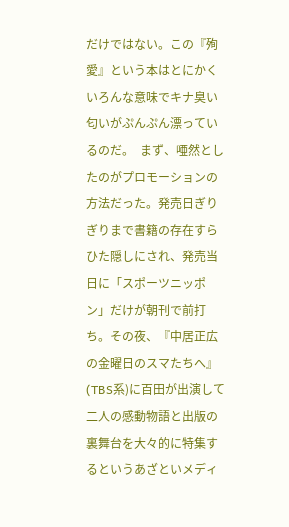だけではない。この『殉愛』という本はとにかくいろんな意味でキナ臭い匂いがぷんぷん漂っているのだ。  まず、唖然としたのがプロモーションの方法だった。発売日ぎりぎりまで書籍の存在すらひた隠しにされ、発売当日に「スポーツニッポン」だけが朝刊で前打ち。その夜、『中居正広の金曜日のスマたちへ』(TBS系)に百田が出演して二人の感動物語と出版の裏舞台を大々的に特集するというあざといメディ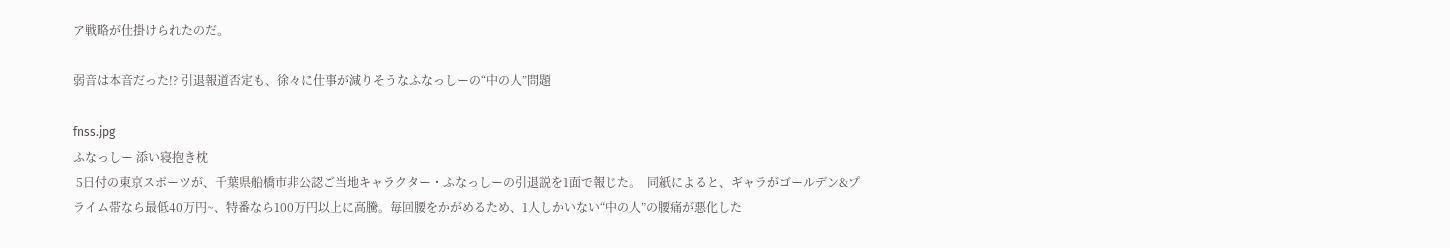ア戦略が仕掛けられたのだ。

弱音は本音だった!? 引退報道否定も、徐々に仕事が減りそうなふなっしーの“中の人”問題

fnss.jpg
ふなっしー 添い寝抱き枕
 5日付の東京スポーツが、千葉県船橋市非公認ご当地キャラクター・ふなっしーの引退説を1面で報じた。  同紙によると、ギャラがゴールデン&プライム帯なら最低40万円~、特番なら100万円以上に高騰。毎回腰をかがめるため、1人しかいない“中の人”の腰痛が悪化した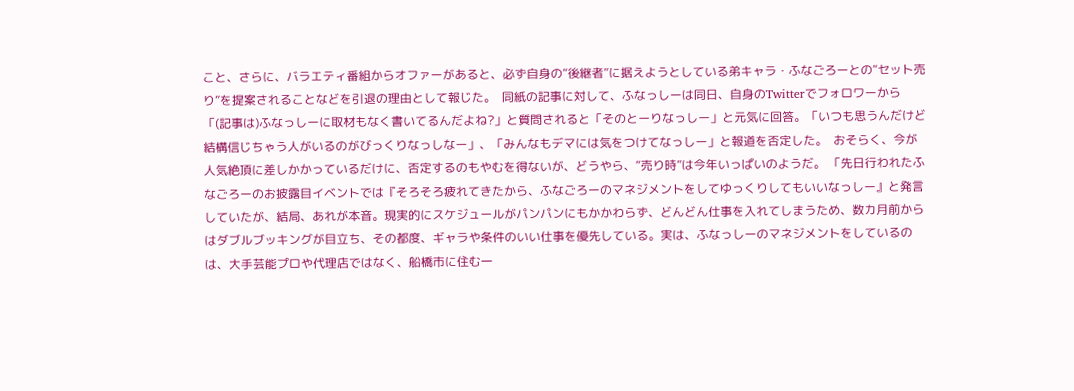こと、さらに、バラエティ番組からオファーがあると、必ず自身の“後継者”に据えようとしている弟キャラ・ふなごろーとの“セット売り”を提案されることなどを引退の理由として報じた。  同紙の記事に対して、ふなっしーは同日、自身のTwitterでフォロワーから「(記事は)ふなっしーに取材もなく書いてるんだよね?」と質問されると「そのとーりなっしー」と元気に回答。「いつも思うんだけど結構信じちゃう人がいるのがびっくりなっしなー」、「みんなもデマには気をつけてなっしー」と報道を否定した。  おそらく、今が人気絶頂に差しかかっているだけに、否定するのもやむを得ないが、どうやら、“売り時”は今年いっぱいのようだ。 「先日行われたふなごろーのお披露目イベントでは『そろそろ疲れてきたから、ふなごろーのマネジメントをしてゆっくりしてもいいなっしー』と発言していたが、結局、あれが本音。現実的にスケジュールがパンパンにもかかわらず、どんどん仕事を入れてしまうため、数カ月前からはダブルブッキングが目立ち、その都度、ギャラや条件のいい仕事を優先している。実は、ふなっしーのマネジメントをしているのは、大手芸能プロや代理店ではなく、船橋市に住む一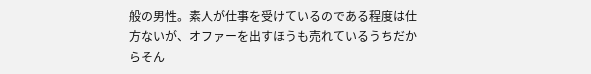般の男性。素人が仕事を受けているのである程度は仕方ないが、オファーを出すほうも売れているうちだからそん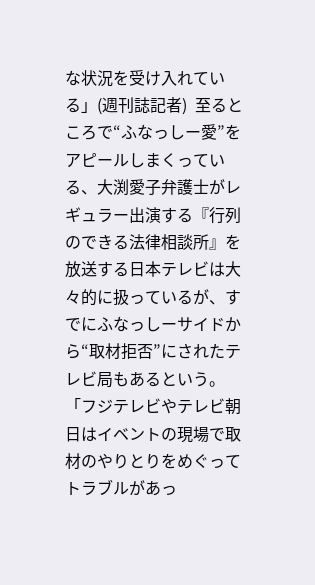な状況を受け入れている」(週刊誌記者)  至るところで“ふなっしー愛”をアピールしまくっている、大渕愛子弁護士がレギュラー出演する『行列のできる法律相談所』を放送する日本テレビは大々的に扱っているが、すでにふなっしーサイドから“取材拒否”にされたテレビ局もあるという。 「フジテレビやテレビ朝日はイベントの現場で取材のやりとりをめぐってトラブルがあっ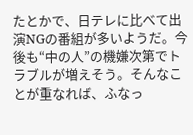たとかで、日テレに比べて出演NGの番組が多いようだ。今後も“中の人”の機嫌次第でトラブルが増えそう。そんなことが重なれば、ふなっ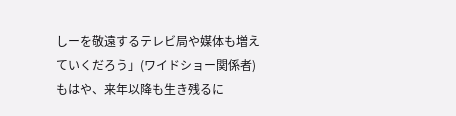しーを敬遠するテレビ局や媒体も増えていくだろう」(ワイドショー関係者)  もはや、来年以降も生き残るに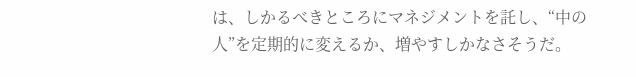は、しかるべきところにマネジメントを託し、“中の人”を定期的に変えるか、増やすしかなさそうだ。